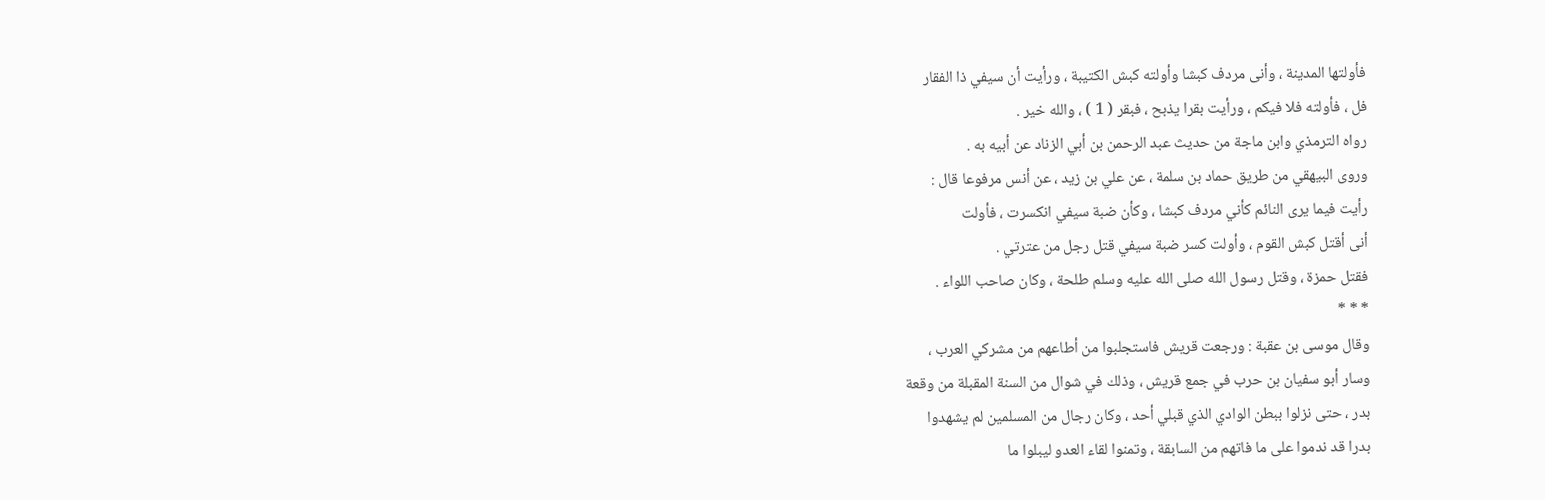فأولتها المدينة ، وأنى مردف كبشا وأولته كبش الكتيبة ، ورأيت أن سيفي ذا الفقار
فل ، فأولته فلا فيكم ، ورأيت بقرا يذبح ، فبقر ( 1 ) ، والله خير .
رواه الترمذي وابن ماجة من حديث عبد الرحمن بن أبي الزناد عن أبيه به .
وروى البيهقي من طريق حماد بن سلمة ، عن علي بن زيد ، عن أنس مرفوعا قال :
رأيت فيما يرى النائم كأني مردف كبشا ، وكأن ضبة سيفي انكسرت ، فأولت
أنى أقتل كبش القوم ، وأولت كسر ضبة سيفي قتل رجل من عترتي .
فقتل حمزة ، وقتل رسول الله صلى الله عليه وسلم طلحة ، وكان صاحب اللواء .
* * *
وقال موسى بن عقبة : ورجعت قريش فاستجلبوا من أطاعهم من مشركي العرب ،
وسار أبو سفيان بن حرب في جمع قريش ، وذلك في شوال من السنة المقبلة من وقعة
بدر ، حتى نزلوا ببطن الوادي الذي قبلي أحد ، وكان رجال من المسلمين لم يشهدوا
بدرا قد ندموا على ما فاتهم من السابقة ، وتمنوا لقاء العدو ليبلوا ما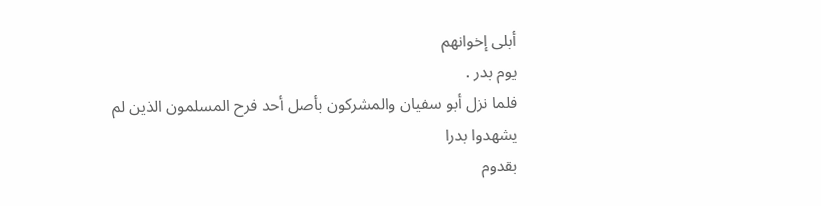أبلى إخوانهم
يوم بدر .
فلما نزل أبو سفيان والمشركون بأصل أحد فرح المسلمون الذين لم يشهدوا بدرا
بقدوم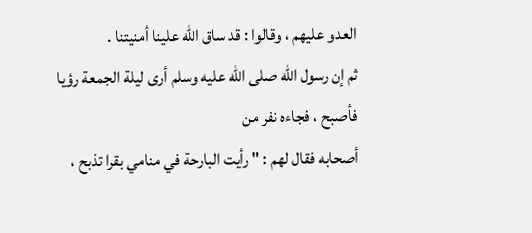العدو عليهم ، وقالوا : قد ساق الله علينا أمنيتنا .
ثم إن رسول الله صلى الله عليه وسلم أرى ليلة الجمعة رؤيا فأصبح ، فجاءه نفر من
أصحابه فقال لهم : " رأيت البارحة في منامي بقرا تذبح ،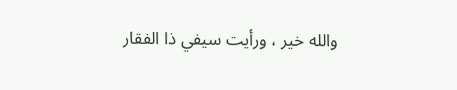والله خير ، ورأيت سيفي ذا الفقار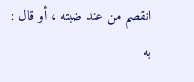انقصم من عند ضبته ، أو قال : به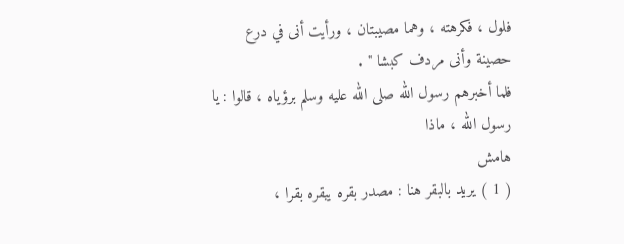فلول ، فكرهته ، وهما مصيبتان ، ورأيت أنى في درع
حصينة وأنى مردف كبشا " .
فلما أخبرهم رسول الله صلى الله عليه وسلم برؤياه ، قالوا : يا رسول الله ، ماذا
هامش
( 1 ) يريد بالبقر هنا : مصدر بقره يبقره بقرا ،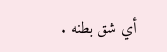أي شق بطنه .